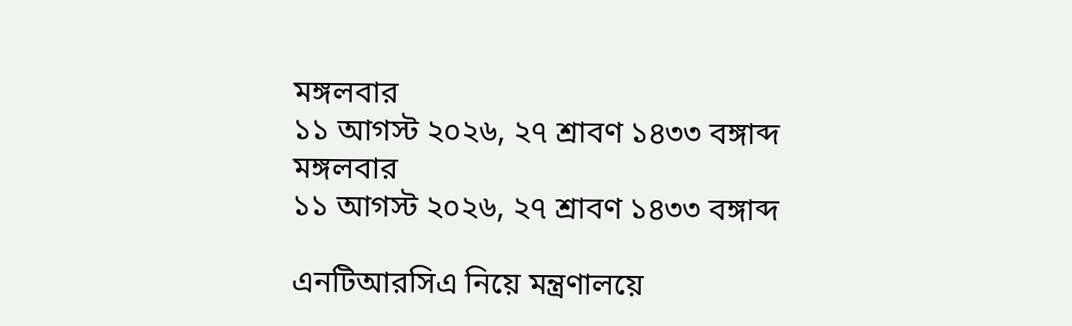মঙ্গলবার
১১ আগস্ট ২০২৬, ২৭ শ্রাবণ ১৪৩৩ বঙ্গাব্দ
মঙ্গলবার
১১ আগস্ট ২০২৬, ২৭ শ্রাবণ ১৪৩৩ বঙ্গাব্দ

এনটিআরসিএ নিয়ে মন্ত্রণালয়ে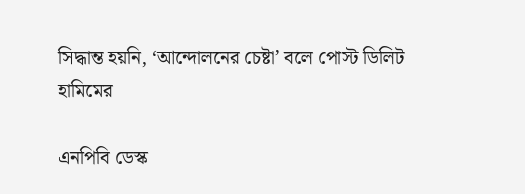সিদ্ধান্ত হয়নি, ‘আন্দোলনের চেষ্টা’ বলে পোস্ট ডিলিট হামিমের

এনপিবি ডেস্ক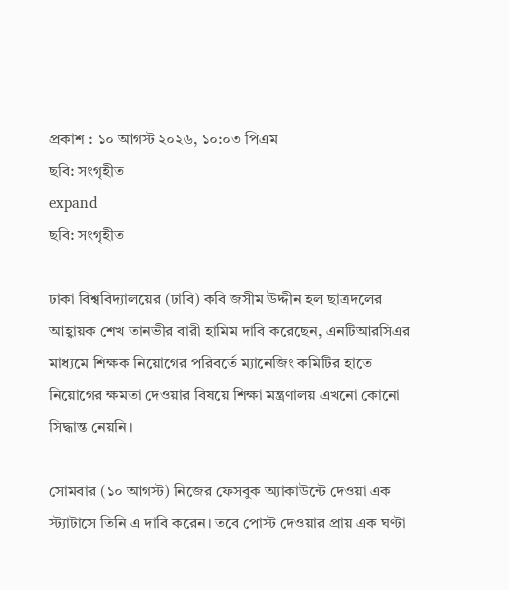প্রকাশ : ১০ আগস্ট ২০২৬, ১০:০৩ পিএম
ছবি: সংগৃহীত
expand
ছবি: সংগৃহীত

ঢাকা বিশ্ববিদ্যালয়ের (ঢাবি) কবি জসীম উদ্দীন হল ছাত্রদলের আহ্বায়ক শেখ তানভীর বারী হামিম দাবি করেছেন, এনটিআরসিএর মাধ্যমে শিক্ষক নিয়োগের পরিবর্তে ম্যানেজিং কমিটির হাতে নিয়োগের ক্ষমতা দেওয়ার বিষয়ে শিক্ষা মন্ত্রণালয় এখনো কোনো সিদ্ধান্ত নেয়নি।

সোমবার (১০ আগস্ট) নিজের ফেসবুক অ্যাকাউন্টে দেওয়া এক স্ট্যাটাসে তিনি এ দাবি করেন। তবে পোস্ট দেওয়ার প্রায় এক ঘণ্টা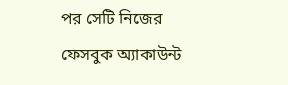পর সেটি নিজের ফেসবুক অ্যাকাউন্ট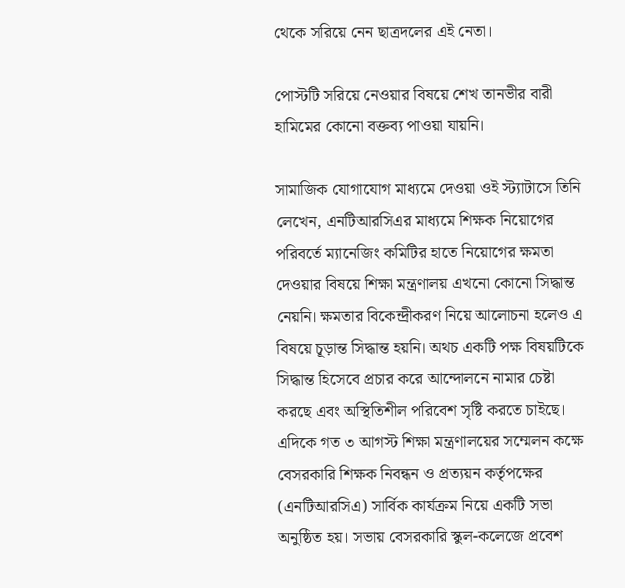থেকে সরিয়ে নেন ছাত্রদলের এই নেতা।

পোস্টটি সরিয়ে নেওয়ার বিষয়ে শেখ তানভীর বারী হামিমের কোনো বক্তব্য পাওয়া যায়নি।

সামাজিক যোগাযোগ মাধ্যমে দেওয়া ওই স্ট্যাটাসে তিনি লেখেন, এনটিআরসিএর মাধ্যমে শিক্ষক নিয়োগের পরিবর্তে ম্যানেজিং কমিটির হাতে নিয়োগের ক্ষমতা দেওয়ার বিষয়ে শিক্ষা মন্ত্রণালয় এখনো কোনো সিদ্ধান্ত নেয়নি। ক্ষমতার বিকেন্দ্রীকরণ নিয়ে আলোচনা হলেও এ বিষয়ে চূড়ান্ত সিদ্ধান্ত হয়নি। অথচ একটি পক্ষ বিষয়টিকে সিদ্ধান্ত হিসেবে প্রচার করে আন্দোলনে নামার চেষ্টা করছে এবং অস্থিতিশীল পরিবেশ সৃষ্টি করতে চাইছে। এদিকে গত ৩ আগস্ট শিক্ষা মন্ত্রণালয়ের সম্মেলন কক্ষে বেসরকারি শিক্ষক নিবন্ধন ও প্রত্যয়ন কর্তৃপক্ষের (এনটিআরসিএ) সার্বিক কার্যক্রম নিয়ে একটি সভা অনুষ্ঠিত হয়। সভায় বেসরকারি স্কুল-কলেজে প্রবেশ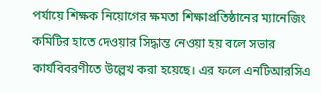পর্যায়ে শিক্ষক নিয়োগের ক্ষমতা শিক্ষাপ্রতিষ্ঠানের ম্যানেজিং কমিটির হাতে দেওয়ার সিদ্ধান্ত নেওয়া হয় বলে সভার কার্যবিবরণীতে উল্লেখ করা হয়েছে। এর ফলে এনটিআরসিএ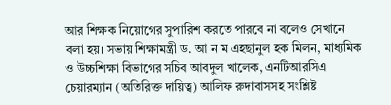আর শিক্ষক নিয়োগের সুপারিশ করতে পারবে না বলেও সেখানে বলা হয়। সভায় শিক্ষামন্ত্রী ড. আ ন ম এহছানুল হক মিলন, মাধ্যমিক ও উচ্চশিক্ষা বিভাগের সচিব আবদুল খালেক, এনটিআরসিএ চেয়ারম্যান (অতিরিক্ত দায়িত্ব) আলিফ রুদাবাসসহ সংশ্লিষ্ট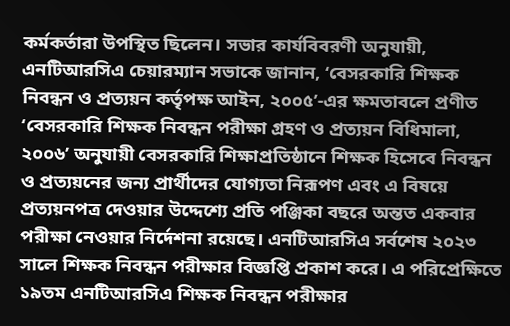কর্মকর্তারা উপস্থিত ছিলেন। সভার কার্যবিবরণী অনুযায়ী, এনটিআরসিএ চেয়ারম্যান সভাকে জানান, ‘বেসরকারি শিক্ষক নিবন্ধন ও প্রত্যয়ন কর্তৃপক্ষ আইন, ২০০৫’-এর ক্ষমতাবলে প্রণীত ‘বেসরকারি শিক্ষক নিবন্ধন পরীক্ষা গ্রহণ ও প্রত্যয়ন বিধিমালা, ২০০৬’ অনুযায়ী বেসরকারি শিক্ষাপ্রতিষ্ঠানে শিক্ষক হিসেবে নিবন্ধন ও প্রত্যয়নের জন্য প্রার্থীদের যোগ্যতা নিরূপণ এবং এ বিষয়ে প্রত্যয়নপত্র দেওয়ার উদ্দেশ্যে প্রতি পঞ্জিকা বছরে অন্তত একবার পরীক্ষা নেওয়ার নির্দেশনা রয়েছে। এনটিআরসিএ সর্বশেষ ২০২৩ সালে শিক্ষক নিবন্ধন পরীক্ষার বিজ্ঞপ্তি প্রকাশ করে। এ পরিপ্রেক্ষিতে ১৯তম এনটিআরসিএ শিক্ষক নিবন্ধন পরীক্ষার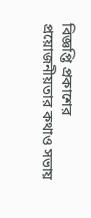বিজ্ঞপ্তি প্রকাশের প্রয়োজনীয়তার কথাও সভায়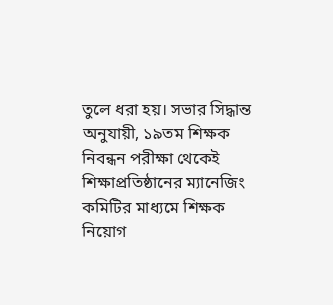তুলে ধরা হয়। সভার সিদ্ধান্ত অনুযায়ী, ১৯তম শিক্ষক নিবন্ধন পরীক্ষা থেকেই শিক্ষাপ্রতিষ্ঠানের ম্যানেজিং কমিটির মাধ্যমে শিক্ষক নিয়োগ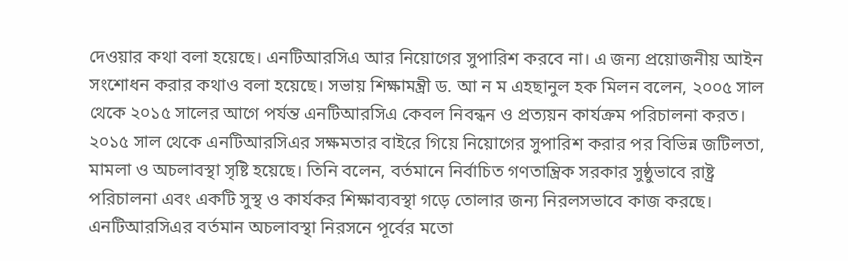দেওয়ার কথা বলা হয়েছে। এনটিআরসিএ আর নিয়োগের সুপারিশ করবে না। এ জন্য প্রয়োজনীয় আইন সংশোধন করার কথাও বলা হয়েছে। সভায় শিক্ষামন্ত্রী ড. আ ন ম এহছানুল হক মিলন বলেন, ২০০৫ সাল থেকে ২০১৫ সালের আগে পর্যন্ত এনটিআরসিএ কেবল নিবন্ধন ও প্রত্যয়ন কার্যক্রম পরিচালনা করত। ২০১৫ সাল থেকে এনটিআরসিএর সক্ষমতার বাইরে গিয়ে নিয়োগের সুপারিশ করার পর বিভিন্ন জটিলতা, মামলা ও অচলাবস্থা সৃষ্টি হয়েছে। তিনি বলেন, বর্তমানে নির্বাচিত গণতান্ত্রিক সরকার সুষ্ঠুভাবে রাষ্ট্র পরিচালনা এবং একটি সুস্থ ও কার্যকর শিক্ষাব্যবস্থা গড়ে তোলার জন্য নিরলসভাবে কাজ করছে। এনটিআরসিএর বর্তমান অচলাবস্থা নিরসনে পূর্বের মতো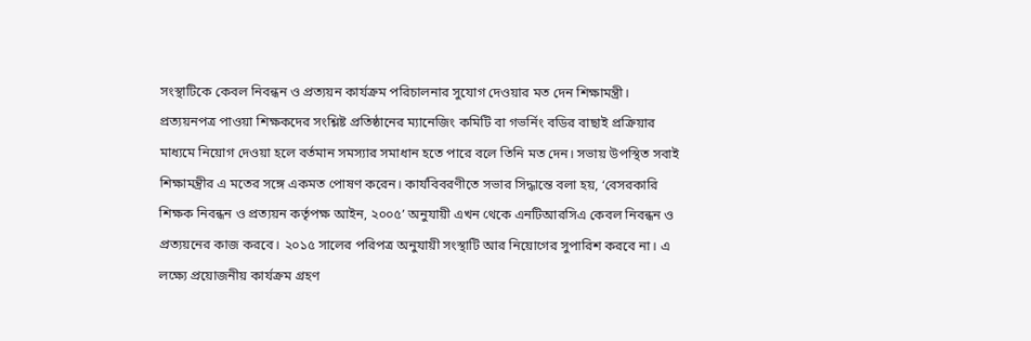সংস্থাটিকে কেবল নিবন্ধন ও প্রত্যয়ন কার্যক্রম পরিচালনার সুযোগ দেওয়ার মত দেন শিক্ষামন্ত্রী। প্রত্যয়নপত্র পাওয়া শিক্ষকদের সংশ্লিষ্ট প্রতিষ্ঠানের ম্যানেজিং কমিটি বা গভর্নিং বডির বাছাই প্রক্রিয়ার মাধ্যমে নিয়োগ দেওয়া হলে বর্তমান সমস্যার সমাধান হতে পারে বলে তিনি মত দেন। সভায় উপস্থিত সবাই শিক্ষামন্ত্রীর এ মতের সঙ্গে একমত পোষণ করেন। কার্যবিবরণীতে সভার সিদ্ধান্তে বলা হয়, ‘বেসরকারি শিক্ষক নিবন্ধন ও প্রত্যয়ন কর্তৃপক্ষ আইন, ২০০৫’ অনুযায়ী এখন থেকে এনটিআরসিএ কেবল নিবন্ধন ও প্রত্যয়নের কাজ করবে। ২০১৫ সালের পরিপত্র অনুযায়ী সংস্থাটি আর নিয়োগের সুপারিশ করবে না। এ লক্ষ্যে প্রয়োজনীয় কার্যক্রম গ্রহণ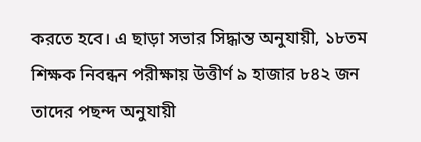করতে হবে। এ ছাড়া সভার সিদ্ধান্ত অনুযায়ী, ১৮তম শিক্ষক নিবন্ধন পরীক্ষায় উত্তীর্ণ ৯ হাজার ৮৪২ জন তাদের পছন্দ অনুযায়ী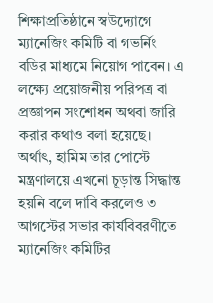শিক্ষাপ্রতিষ্ঠানে স্বউদ্যোগে ম্যানেজিং কমিটি বা গভর্নিং বডির মাধ্যমে নিয়োগ পাবেন। এ লক্ষ্যে প্রয়োজনীয় পরিপত্র বা প্রজ্ঞাপন সংশোধন অথবা জারি করার কথাও বলা হয়েছে। অর্থাৎ, হামিম তার পোস্টে মন্ত্রণালয়ে এখনো চূড়ান্ত সিদ্ধান্ত হয়নি বলে দাবি করলেও ৩ আগস্টের সভার কার্যবিবরণীতে ম্যানেজিং কমিটির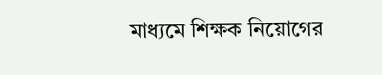মাধ্যমে শিক্ষক নিয়োগের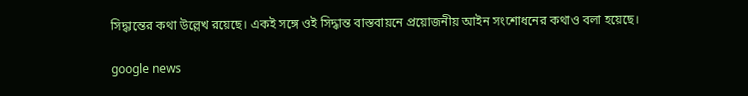সিদ্ধান্তের কথা উল্লেখ রয়েছে। একই সঙ্গে ওই সিদ্ধান্ত বাস্তবায়নে প্রয়োজনীয় আইন সংশোধনের কথাও বলা হয়েছে।

google news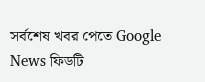সর্বশেষ খবর পেতে Google News ফিডটি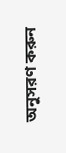অনুসরণ করুন